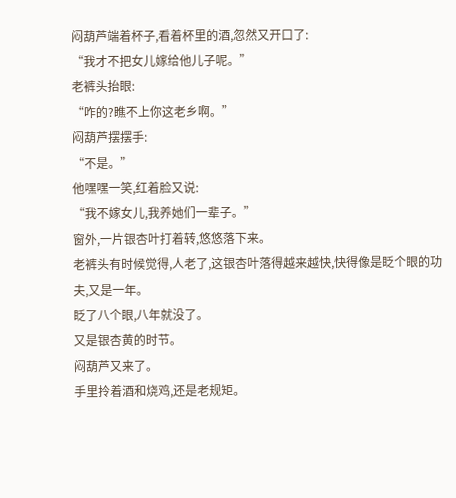闷葫芦端着杯子,看着杯里的酒,忽然又开口了:
“我才不把女儿嫁给他儿子呢。”
老裤头抬眼:
“咋的?瞧不上你这老乡啊。”
闷葫芦摆摆手:
“不是。”
他嘿嘿一笑,红着脸又说:
“我不嫁女儿,我养她们一辈子。”
窗外,一片银杏叶打着转,悠悠落下来。
老裤头有时候觉得,人老了,这银杏叶落得越来越快,快得像是眨个眼的功夫,又是一年。
眨了八个眼,八年就没了。
又是银杏黄的时节。
闷葫芦又来了。
手里拎着酒和烧鸡,还是老规矩。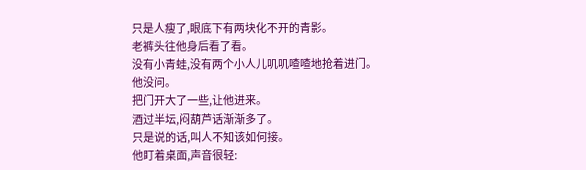只是人瘦了,眼底下有两块化不开的青影。
老裤头往他身后看了看。
没有小青蛙,没有两个小人儿叽叽喳喳地抢着进门。
他没问。
把门开大了一些,让他进来。
酒过半坛,闷葫芦话渐渐多了。
只是说的话,叫人不知该如何接。
他盯着桌面,声音很轻: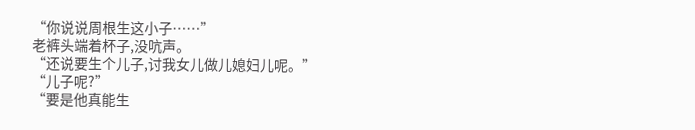“你说说周根生这小子……”
老裤头端着杯子,没吭声。
“还说要生个儿子,讨我女儿做儿媳妇儿呢。”
“儿子呢?”
“要是他真能生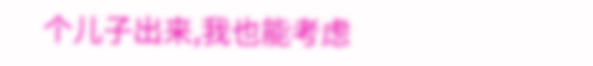个儿子出来,我也能考虑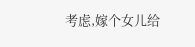考虑,嫁个女儿给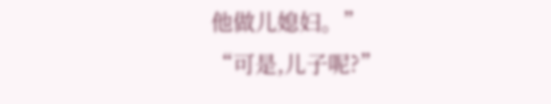他做儿媳妇。”
“可是,儿子呢?”